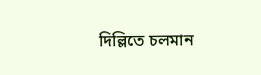দিল্লিতে চলমান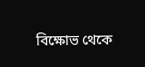বিক্ষোভ থেকে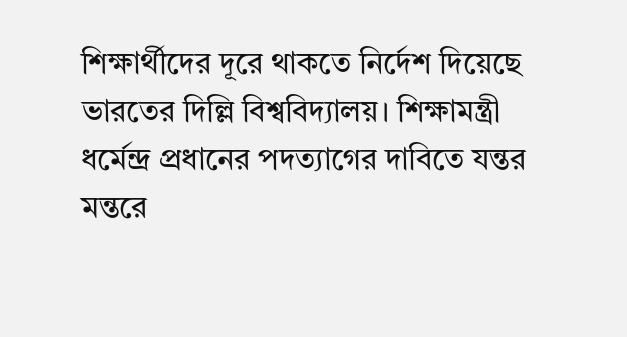শিক্ষার্থীদের দূরে থাকতে নির্দেশ দিয়েছে ভারতের দিল্লি বিশ্ববিদ্যালয়। শিক্ষামন্ত্রী ধর্মেন্দ্র প্রধানের পদত্যাগের দাবিতে যন্তর মন্তরে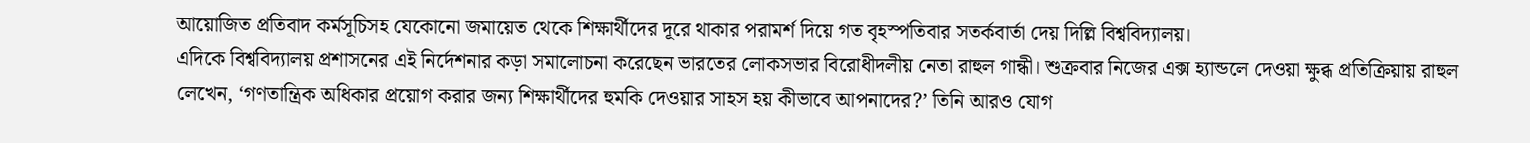আয়োজিত প্রতিবাদ কর্মসূচিসহ যেকোনো জমায়েত থেকে শিক্ষার্থীদের দূরে থাকার পরামর্শ দিয়ে গত বৃহস্পতিবার সতর্কবার্তা দেয় দিল্লি বিশ্ববিদ্যালয়।
এদিকে বিশ্ববিদ্যালয় প্রশাসনের এই নির্দেশনার কড়া সমালোচনা করেছেন ভারতের লোকসভার বিরোধীদলীয় নেতা রাহুল গান্ধী। শুক্রবার নিজের এক্স হ্যান্ডলে দেওয়া ক্ষুব্ধ প্রতিক্রিয়ায় রাহুল লেখেন, ‘গণতান্ত্রিক অধিকার প্রয়োগ করার জন্য শিক্ষার্থীদের হুমকি দেওয়ার সাহস হয় কীভাবে আপনাদের?’ তিনি আরও যোগ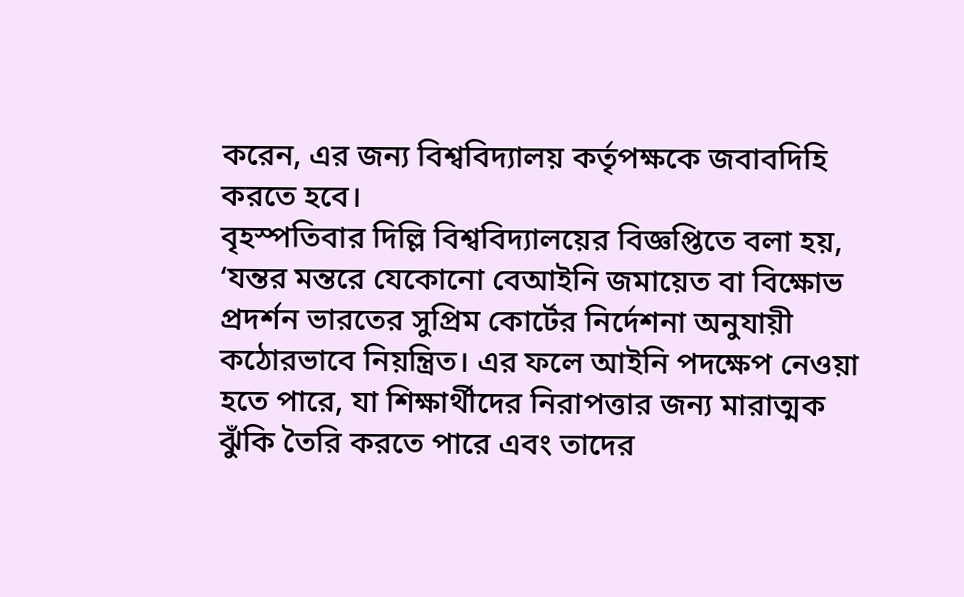করেন, এর জন্য বিশ্ববিদ্যালয় কর্তৃপক্ষকে জবাবদিহি করতে হবে।
বৃহস্পতিবার দিল্লি বিশ্ববিদ্যালয়ের বিজ্ঞপ্তিতে বলা হয়, ‘যন্তর মন্তরে যেকোনো বেআইনি জমায়েত বা বিক্ষোভ প্রদর্শন ভারতের সুপ্রিম কোর্টের নির্দেশনা অনুযায়ী কঠোরভাবে নিয়ন্ত্রিত। এর ফলে আইনি পদক্ষেপ নেওয়া হতে পারে, যা শিক্ষার্থীদের নিরাপত্তার জন্য মারাত্মক ঝুঁকি তৈরি করতে পারে এবং তাদের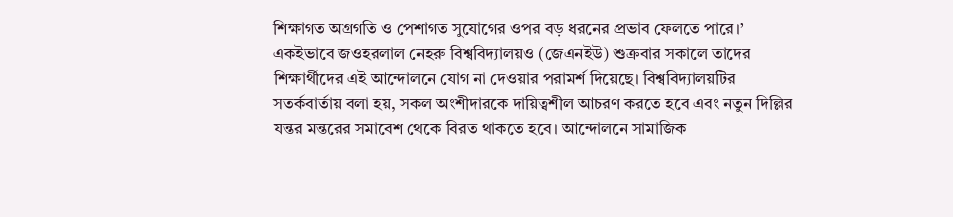শিক্ষাগত অগ্রগতি ও পেশাগত সুযোগের ওপর বড় ধরনের প্রভাব ফেলতে পারে।’
একইভাবে জওহরলাল নেহরু বিশ্ববিদ্যালয়ও (জেএনইউ) শুক্রবার সকালে তাদের শিক্ষার্থীদের এই আন্দোলনে যোগ না দেওয়ার পরামর্শ দিয়েছে। বিশ্ববিদ্যালয়টির সতর্কবার্তায় বলা হয়, সকল অংশীদারকে দায়িত্বশীল আচরণ করতে হবে এবং নতুন দিল্লির যন্তর মন্তরের সমাবেশ থেকে বিরত থাকতে হবে। আন্দোলনে সামাজিক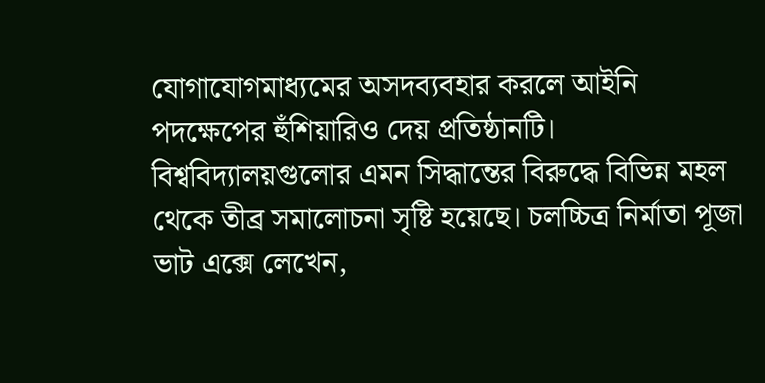যোগাযোগমাধ্যমের অসদব্যবহার করলে আইনি পদক্ষেপের হুঁশিয়ারিও দেয় প্রতিষ্ঠানটি।
বিশ্ববিদ্যালয়গুলোর এমন সিদ্ধান্তের বিরুদ্ধে বিভিন্ন মহল থেকে তীব্র সমালোচনা সৃষ্টি হয়েছে। চলচ্চিত্র নির্মাতা পূজা ভাট এক্সে লেখেন,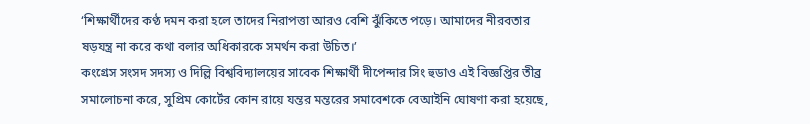‘শিক্ষার্থীদের কণ্ঠ দমন করা হলে তাদের নিরাপত্তা আরও বেশি ঝুঁকিতে পড়ে। আমাদের নীরবতার ষড়যন্ত্র না করে কথা বলার অধিকারকে সমর্থন করা উচিত।’
কংগ্রেস সংসদ সদস্য ও দিল্লি বিশ্ববিদ্যালয়ের সাবেক শিক্ষার্থী দীপেন্দার সিং হুডাও এই বিজ্ঞপ্তির তীব্র সমালোচনা করে, সুপ্রিম কোর্টের কোন রায়ে যন্তর মন্তরের সমাবেশকে বেআইনি ঘোষণা করা হয়েছে,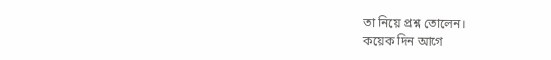তা নিয়ে প্রশ্ন তোলেন।
কয়েক দিন আগে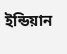ইন্ডিয়ান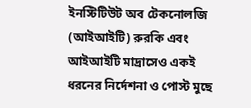ইনস্টিটিউট অব টেকনোলজি (আইআইটি) রুরকি এবং আইআইটি মাদ্রাসেও একই ধরনের নির্দেশনা ও পোস্ট মুছে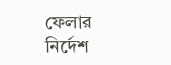ফেলার নির্দেশ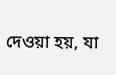দেওয়া হয়, যা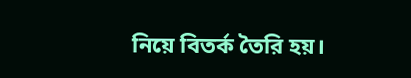নিয়ে বিতর্ক তৈরি হয়।